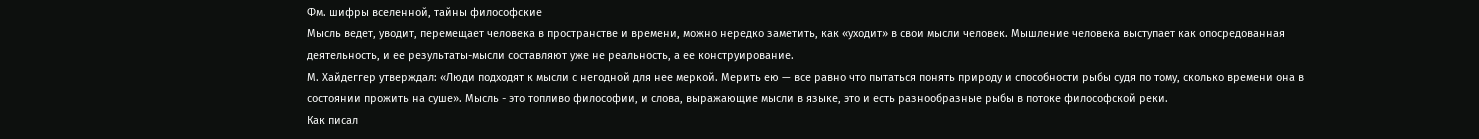Фм. шифры вселенной, тайны философские
Мысль ведет, уводит, перемещает человека в пространстве и времени, можно нередко заметить, как «уходит» в свои мысли человек. Мышление человека выступает как опосредованная деятельность, и ее результаты-мысли составляют уже не реальность, а ее конструирование.
М. Хайдеггер утверждал: «Люди подходят к мысли с негодной для нее меркой. Мерить ею — все равно что пытаться понять природу и способности рыбы судя по тому, сколько времени она в состоянии прожить на суше». Мысль - это топливо философии, и слова, выражающие мысли в языке, это и есть разнообразные рыбы в потоке философской реки.
Как писал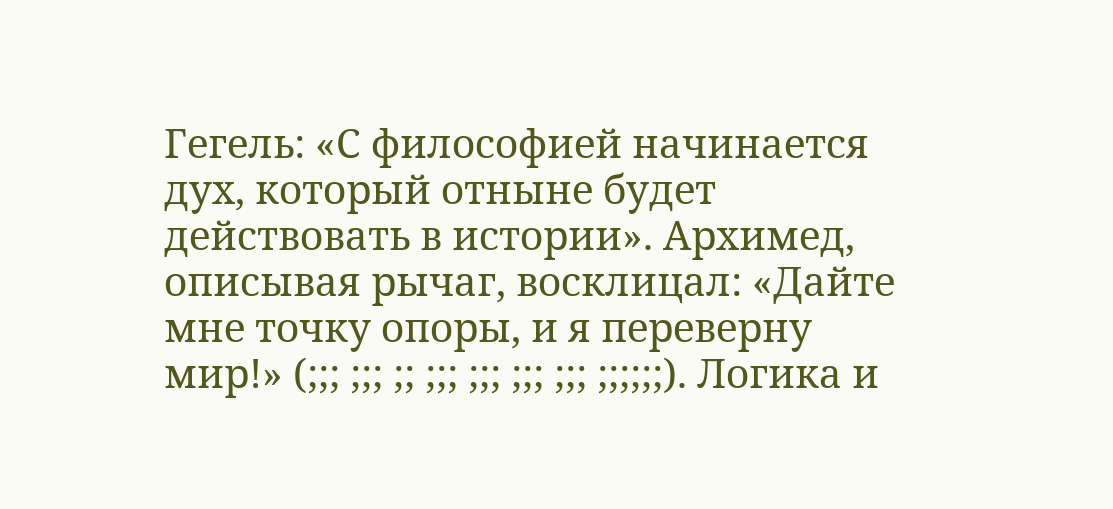Гегель: «С философией начинается дух, который отныне будет действовать в истории». Архимед, описывая рычаг, восклицал: «Дайте мне точку опоры, и я переверну мир!» (;;; ;;; ;; ;;; ;;; ;;; ;;; ;;;;;;). Логика и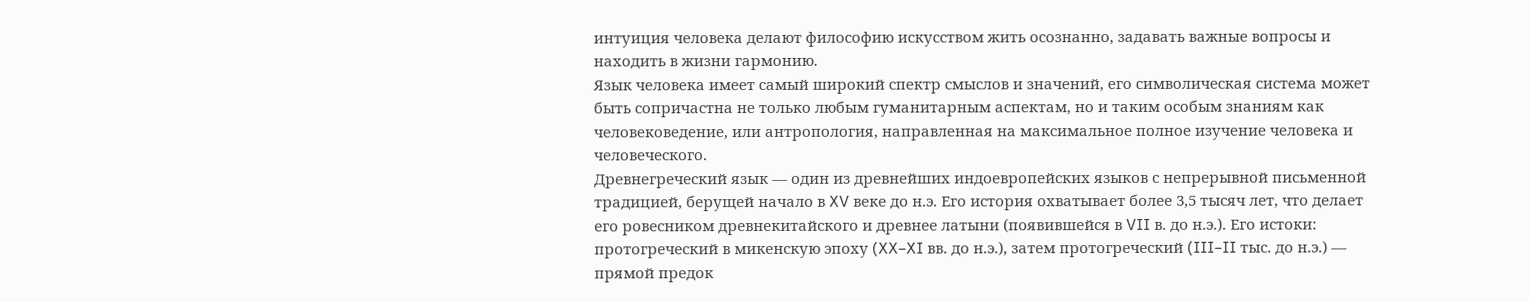интуиция человека делают философию искусством жить осознанно, задавать важные вопросы и находить в жизни гармонию.
Язык человека имеет самый широкий спектр смыслов и значений, его символическая система может быть сопричастна не только любым гуманитарным аспектам, но и таким особым знаниям как человековедение, или антропология, направленная на максимальное полное изучение человека и человеческого.
Древнегреческий язык — один из древнейших индоевропейских языков с непрерывной письменной традицией, берущей начало в XV веке до н.э. Его история охватывает более 3,5 тысяч лет, что делает его ровесником древнекитайского и древнее латыни (появившейся в VII в. до н.э.). Его истоки: протогреческий в микенскую эпоху (XX–XI вв. до н.э.), затем протогреческий (III–II тыс. до н.э.) — прямой предок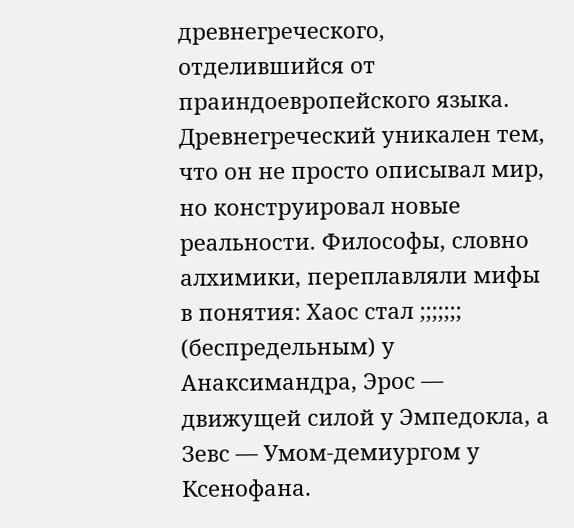древнегреческого, отделившийся от праиндоевропейского языка.
Древнегреческий уникален тем, что он не просто описывал мир, но конструировал новые реальности. Философы, словно алхимики, переплавляли мифы в понятия: Хаос стал ;;;;;;; (беспредельным) у Анаксимандра, Эрос — движущей силой у Эмпедокла, а Зевс — Умом-демиургом у Ксенофана.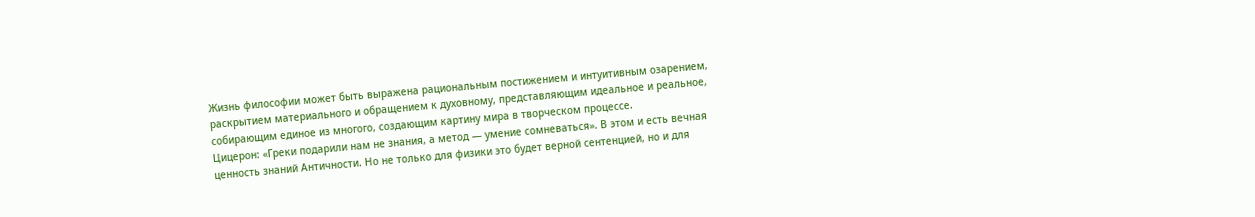Жизнь философии может быть выражена рациональным постижением и интуитивным озарением, раскрытием материального и обращением к духовному, представляющим идеальное и реальное, собирающим единое из многого, создающим картину мира в творческом процессе.
Цицерон: «Греки подарили нам не знания, а метод — умение сомневаться». В этом и есть вечная ценность знаний Античности. Но не только для физики это будет верной сентенцией, но и для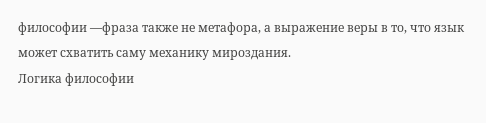философии —фраза также не метафора, а выражение веры в то, что язык может схватить саму механику мироздания.
Логика философии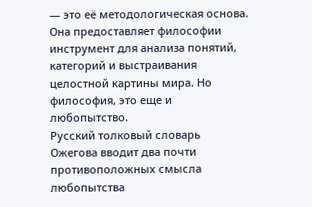— это её методологическая основа. Она предоставляет философии инструмент для анализа понятий, категорий и выстраивания целостной картины мира. Но философия, это еще и любопытство.
Русский толковый словарь Ожегова вводит два почти противоположных смысла любопытства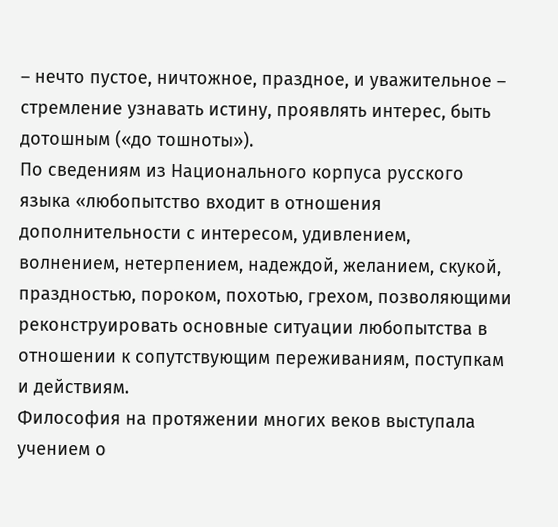– нечто пустое, ничтожное, праздное, и уважительное – стремление узнавать истину, проявлять интерес, быть дотошным («до тошноты»).
По сведениям из Национального корпуса русского языка «любопытство входит в отношения дополнительности с интересом, удивлением, волнением, нетерпением, надеждой, желанием, скукой, праздностью, пороком, похотью, грехом, позволяющими реконструировать основные ситуации любопытства в отношении к сопутствующим переживаниям, поступкам и действиям.
Философия на протяжении многих веков выступала учением о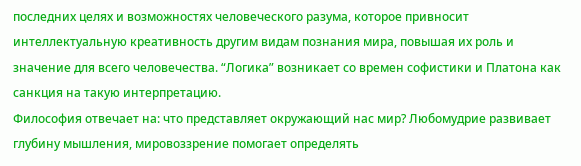последних целях и возможностях человеческого разума, которое привносит интеллектуальную креативность другим видам познания мира, повышая их роль и значение для всего человечества. “Логика” возникает со времен софистики и Платона как санкция на такую интерпретацию.
Философия отвечает на: что представляет окружающий нас мир? Любомудрие развивает глубину мышления, мировоззрение помогает определять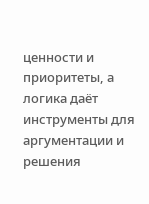ценности и приоритеты, а логика даёт инструменты для аргументации и решения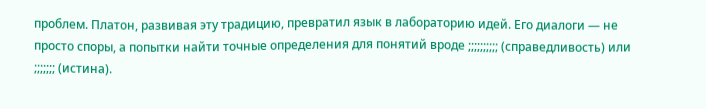проблем. Платон, развивая эту традицию, превратил язык в лабораторию идей. Его диалоги — не просто споры, а попытки найти точные определения для понятий вроде ;;;;;;;;;; (справедливость) или ;;;;;;; (истина).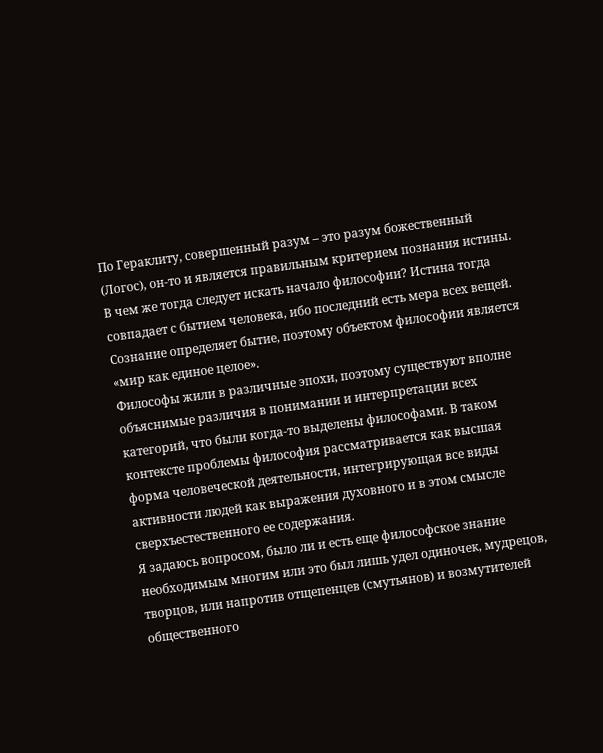По Гераклиту, совершенный разум – это разум божественный (Логос), он-то и является правильным критерием познания истины. В чем же тогда следует искать начало философии? Истина тогда совпадает с бытием человека, ибо последний есть мера всех вещей. Сознание определяет бытие, поэтому объектом философии является «мир как единое целое».
Философы жили в различные эпохи, поэтому существуют вполне объяснимые различия в понимании и интерпретации всех категорий, что были когда-то выделены философами. В таком контексте проблемы философия рассматривается как высшая форма человеческой деятельности, интегрирующая все виды активности людей как выражения духовного и в этом смысле сверхъестественного ее содержания.
Я задаюсь вопросом, было ли и есть еще философское знание необходимым многим или это был лишь удел одиночек, мудрецов, творцов, или напротив отщепенцев (смутьянов) и возмутителей общественного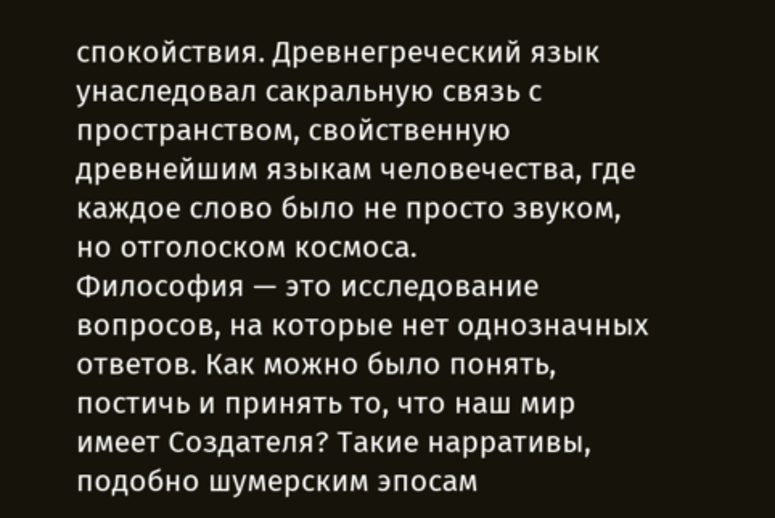спокойствия. Древнегреческий язык унаследовал сакральную связь с пространством, свойственную древнейшим языкам человечества, где каждое слово было не просто звуком, но отголоском космоса.
Философия — это исследование вопросов, на которые нет однозначных ответов. Как можно было понять, постичь и принять то, что наш мир имеет Создателя? Такие нарративы, подобно шумерским эпосам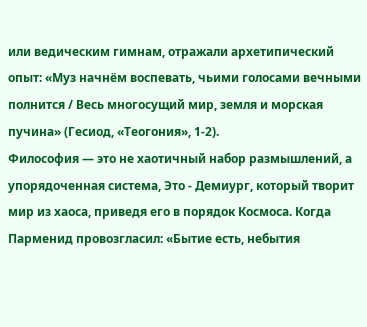или ведическим гимнам, отражали архетипический опыт: «Муз начнём воспевать, чьими голосами вечными полнится / Весь многосущий мир, земля и морская пучина» (Гесиод, «Теогония», 1-2).
Философия — это не хаотичный набор размышлений, а упорядоченная система, Это - Демиург, который творит мир из хаоса, приведя его в порядок Космоса. Когда Парменид провозгласил: «Бытие есть, небытия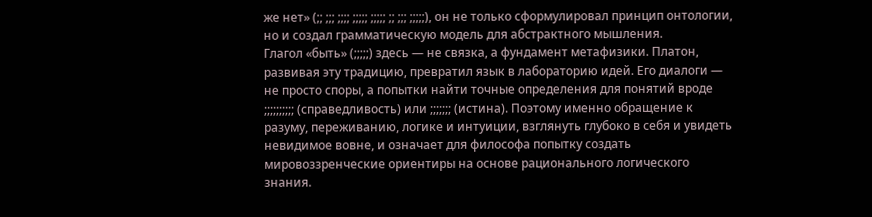же нет» (;; ;;; ;;;; ;;;;; ;;;;; ;; ;;; ;;;;;), он не только сформулировал принцип онтологии, но и создал грамматическую модель для абстрактного мышления.
Глагол «быть» (;;;;;) здесь — не связка, а фундамент метафизики. Платон, развивая эту традицию, превратил язык в лабораторию идей. Его диалоги — не просто споры, а попытки найти точные определения для понятий вроде ;;;;;;;;;; (справедливость) или ;;;;;;; (истина). Поэтому именно обращение к разуму, переживанию, логике и интуиции, взглянуть глубоко в себя и увидеть невидимое вовне, и означает для философа попытку создать мировоззренческие ориентиры на основе рационального логического знания.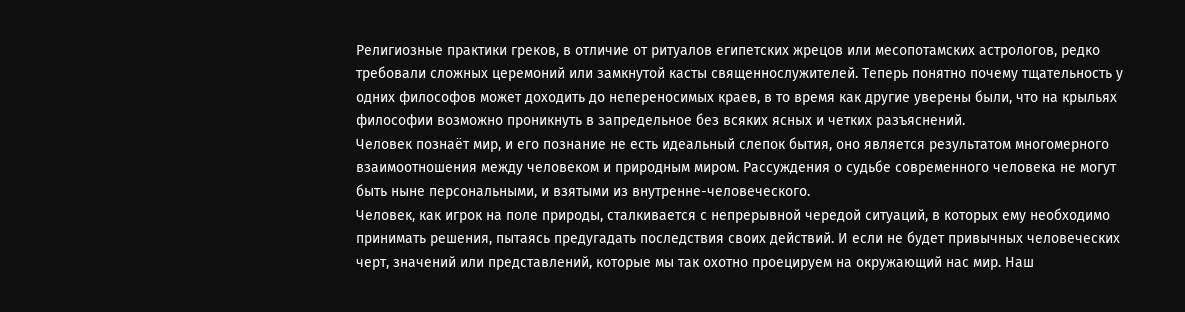Религиозные практики греков, в отличие от ритуалов египетских жрецов или месопотамских астрологов, редко требовали сложных церемоний или замкнутой касты священнослужителей. Теперь понятно почему тщательность у одних философов может доходить до непереносимых краев, в то время как другие уверены были, что на крыльях философии возможно проникнуть в запредельное без всяких ясных и четких разъяснений.
Человек познаёт мир, и его познание не есть идеальный слепок бытия, оно является результатом многомерного взаимоотношения между человеком и природным миром. Рассуждения о судьбе современного человека не могут быть ныне персональными, и взятыми из внутренне-человеческого.
Человек, как игрок на поле природы, сталкивается с непрерывной чередой ситуаций, в которых ему необходимо принимать решения, пытаясь предугадать последствия своих действий. И если не будет привычных человеческих черт, значений или представлений, которые мы так охотно проецируем на окружающий нас мир. Наш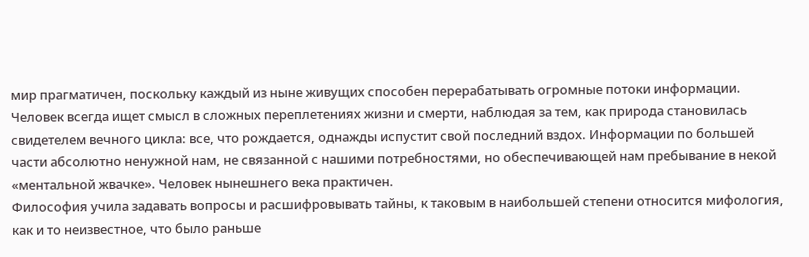мир прагматичен, поскольку каждый из ныне живущих способен перерабатывать огромные потоки информации.
Человек всегда ищет смысл в сложных переплетениях жизни и смерти, наблюдая за тем, как природа становилась свидетелем вечного цикла: все, что рождается, однажды испустит свой последний вздох. Информации по большей части абсолютно ненужной нам, не связанной с нашими потребностями, но обеспечивающей нам пребывание в некой «ментальной жвачке». Человек нынешнего века практичен.
Философия учила задавать вопросы и расшифровывать тайны, к таковым в наибольшей степени относится мифология, как и то неизвестное, что было раньше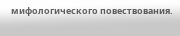мифологического повествования.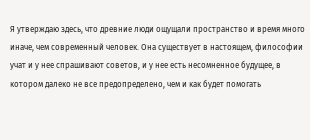Я утверждаю здесь, что древние люди ощущали пространство и время много иначе, чем современный человек. Она существует в настоящем, философии учат и у нее спрашивают советов, и у нее есть несомненное будущее, в котором далеко не все предопределено, чем и как будет помогать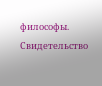философы.
Свидетельство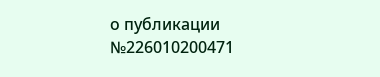о публикации №226010200471